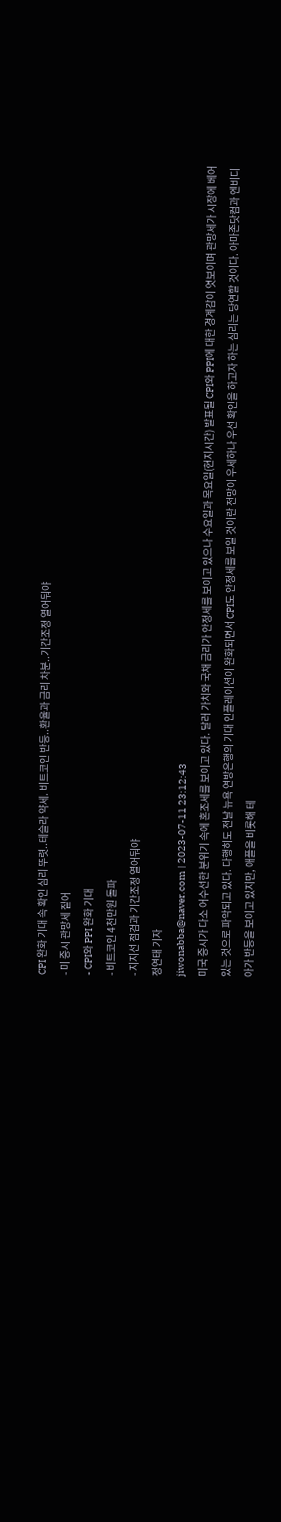CPI 완화 기대 속 확인 심리 뚜렷..테슬라 약세. 비트코인 반등..환율과 금리 차분..기간조정 열어둬야
- 미 증시 관망세 짙어
- CPI와 PPI 완화 기대
- 비트코인 4천만원 돌파
- 지지선 점검과 기간조정 열어둬야
정연태 기자
jiwonabba@naver.com | 2023-07-11 23:12:43
미국 증시가 다소 어수선한 분위기 속에 혼조세를 보이고 있다. 달러 가치와 국채 금리가 안정세를 보이고 있으나 수요일과 목요일(현지시간) 발표될 CPI와 PPI에 대한 경계감이 엿보이며 관망세가 시장에 베어있는 것으로 파악되고 있다. 다행히도 전날 뉴욕 연방은행의 기대 인플레이션이 완화되면서 CPI도 안정세를 보일 것이란 전망이 우세하나 우선 확인을 하고자 하는 심리는 당연할 것이다. 아마존닷컴과 엔비디아가 반등을 보이고 있지만, 애플을 비롯해 테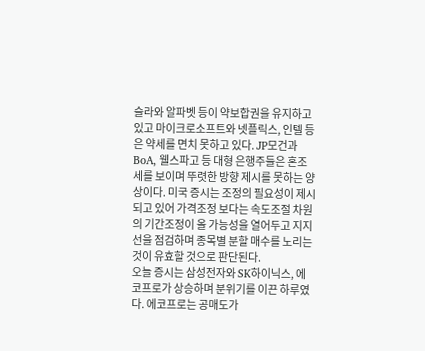슬라와 알파벳 등이 약보합권을 유지하고 있고 마이크로소프트와 넷플릭스, 인텔 등은 약세를 면치 못하고 있다. JP모건과 BoA, 웰스파고 등 대형 은행주들은 혼조세를 보이며 뚜렷한 방향 제시를 못하는 양상이다. 미국 증시는 조정의 필요성이 제시되고 있어 가격조정 보다는 속도조절 차원의 기간조정이 올 가능성을 열어두고 지지선을 점검하며 종목별 분할 매수를 노리는 것이 유효할 것으로 판단된다.
오늘 증시는 삼성전자와 SK하이닉스, 에코프로가 상승하며 분위기를 이끈 하루였다. 에코프로는 공매도가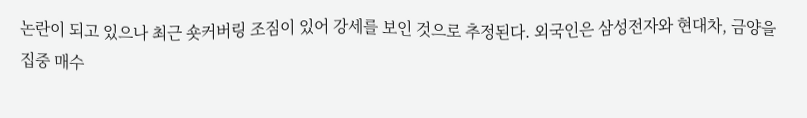논란이 되고 있으나 최근 숏커버링 조짐이 있어 강세를 보인 것으로 추정된다. 외국인은 삼성전자와 현대차, 금양을 집중 매수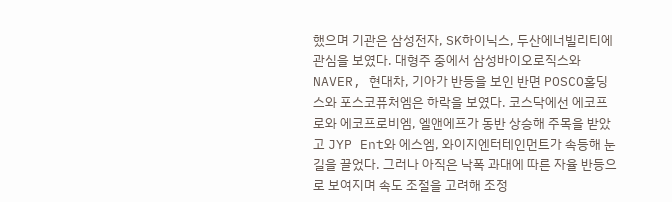했으며 기관은 삼성전자, SK하이닉스, 두산에너빌리티에 관심을 보였다. 대형주 중에서 삼성바이오로직스와 NAVER, 현대차, 기아가 반등을 보인 반면 POSCO홀딩스와 포스코퓨처엠은 하락을 보였다. 코스닥에선 에코프로와 에코프로비엠, 엘앤에프가 동반 상승해 주목을 받았고 JYP Ent와 에스엠, 와이지엔터테인먼트가 속등해 눈길을 끌었다. 그러나 아직은 낙폭 과대에 따른 자율 반등으로 보여지며 속도 조절을 고려해 조정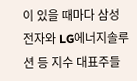이 있을 때마다 삼성전자와 LG에너지솔루션 등 지수 대표주들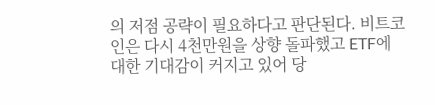의 저점 공략이 필요하다고 판단된다. 비트코인은 다시 4천만원을 상향 돌파했고 ETF에 대한 기대감이 커지고 있어 당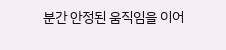분간 안정된 움직임을 이어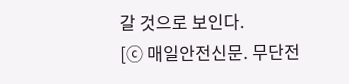갈 것으로 보인다.
[ⓒ 매일안전신문. 무단전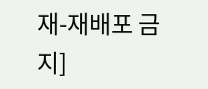재-재배포 금지]